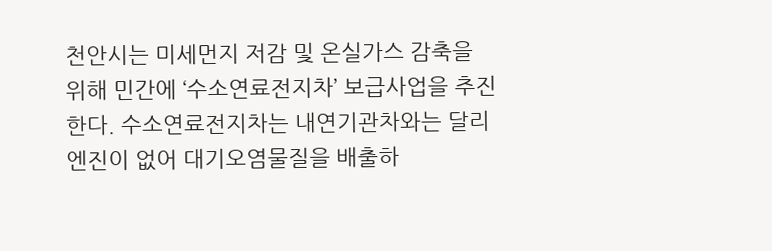천안시는 미세먼지 저감 및 온실가스 감축을 위해 민간에 ‘수소연료전지차’ 보급사업을 추진한다. 수소연료전지차는 내연기관차와는 달리 엔진이 없어 대기오염물질을 배출하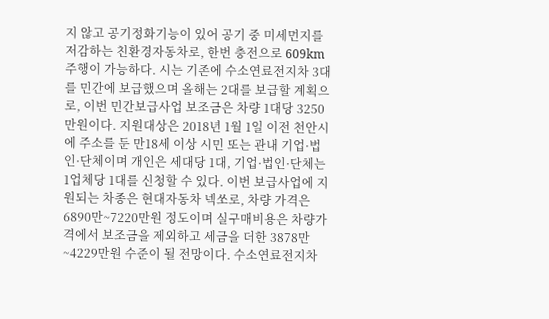지 않고 공기정화기능이 있어 공기 중 미세먼지를 저감하는 친환경자동차로, 한번 충전으로 609km 주행이 가능하다. 시는 기존에 수소연료전지차 3대를 민간에 보급했으며 올해는 2대를 보급할 계획으로, 이번 민간보급사업 보조금은 차량 1대당 3250만원이다. 지원대상은 2018년 1월 1일 이전 천안시에 주소를 둔 만18세 이상 시민 또는 관내 기업·법인·단체이며 개인은 세대당 1대, 기업·법인·단체는 1업체당 1대를 신청할 수 있다. 이번 보급사업에 지원되는 차종은 현대자동차 넥쏘로, 차량 가격은 6890만~7220만원 정도이며 실구매비용은 차량가격에서 보조금을 제외하고 세금을 더한 3878만~4229만원 수준이 될 전망이다. 수소연료전지차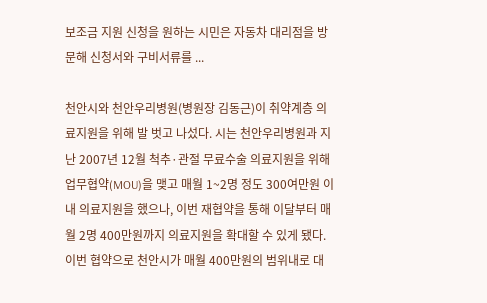보조금 지원 신청을 원하는 시민은 자동차 대리점을 방문해 신청서와 구비서류를 ...

천안시와 천안우리병원(병원장 김동근)이 취약계층 의료지원을 위해 발 벗고 나섰다. 시는 천안우리병원과 지난 2007년 12월 척추·관절 무료수술 의료지원을 위해 업무협약(MOU)을 맺고 매월 1~2명 정도 300여만원 이내 의료지원을 했으나, 이번 재협약을 통해 이달부터 매월 2명 400만원까지 의료지원을 확대할 수 있게 됐다. 이번 협약으로 천안시가 매월 400만원의 범위내로 대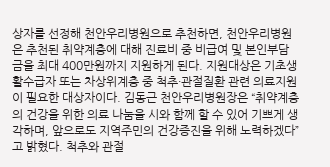상자를 선정해 천안우리병원으로 추천하면, 천안우리병원은 추천된 취약계층에 대해 진료비 중 비급여 및 본인부담금을 최대 400만원까지 지원하게 된다. 지원대상은 기초생활수급자 또는 차상위계층 중 척추·관절질환 관련 의료지원이 필요한 대상자이다. 김동근 천안우리병원장은 “취약계층의 건강을 위한 의료 나눔을 시와 함께 할 수 있어 기쁘게 생각하며, 앞으로도 지역주민의 건강증진을 위해 노력하겠다”고 밝혔다. 척추와 관절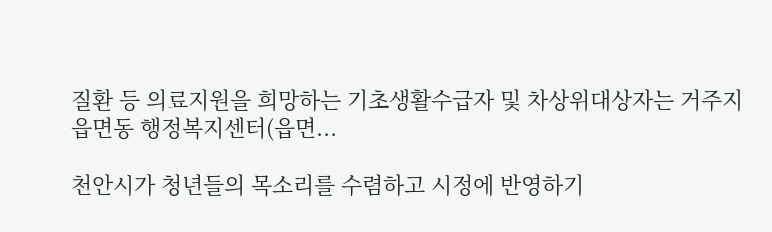질환 등 의료지원을 희망하는 기초생활수급자 및 차상위대상자는 거주지 읍면동 행정복지센터(읍면...

천안시가 청년들의 목소리를 수렴하고 시정에 반영하기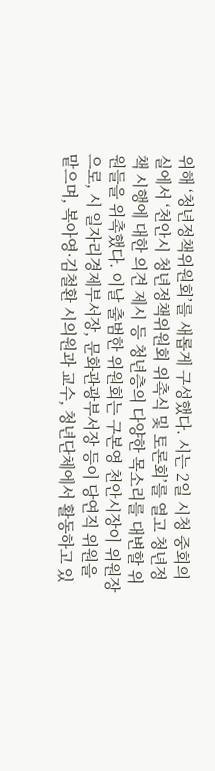위해 ‘청년정책위원회’를 새롭게 구성했다. 시는 2일 시청 중회의실에서 ‘천안시 청년정책위원회 위촉식 및 토론회’를 열고 청년정책 시행에 대한 의견 제시 등 청년층의 다양한 목소리를 대변할 위원들을 위촉했다. 이날 출범한 위원회는 구본영 천안시장이 위원장으로, 시 일자리경제부서장, 문화관광부서장 등이 당연직 위원을 맡으며, 복아영·김철환 시의원과 교수, 청년단체에서 활동하고 있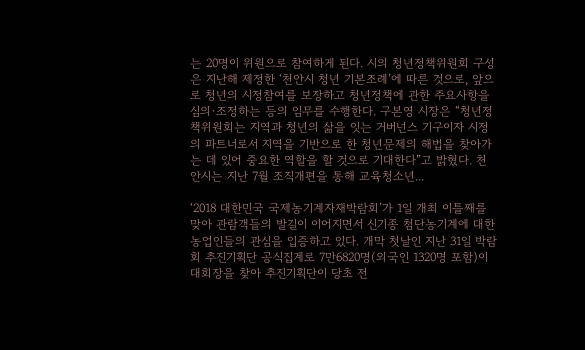는 20명이 위원으로 참여하게 된다. 시의 청년정책위원회 구성은 지난해 제정한 ‘천안시 청년 기본조례’에 따른 것으로, 앞으로 청년의 시정참여를 보장하고 청년정책에 관한 주요사항을 심의·조정하는 등의 임무를 수행한다. 구본영 시장은 “청년정책위원회는 지역과 청년의 삶을 잇는 거버넌스 기구이자 시정의 파트너로서 지역을 기반으로 한 청년문제의 해법을 찾아가는 데 있어 중요한 역할을 할 것으로 기대한다”고 밝혔다. 천안시는 지난 7월 조직개편을 통해 교육청소년...

‘2018 대한민국 국제농기계자재박람회’가 1일 개최 이틀째를 맞아 관람객들의 발길이 이어지면서 신기종 첨단농기계에 대한 농업인들의 관심을 입증하고 있다. 개막 첫날인 지난 31일 박람회 추진기획단 공식집계로 7만6820명(외국인 1320명 포함)이 대회장을 찾아 추진기획단이 당초 전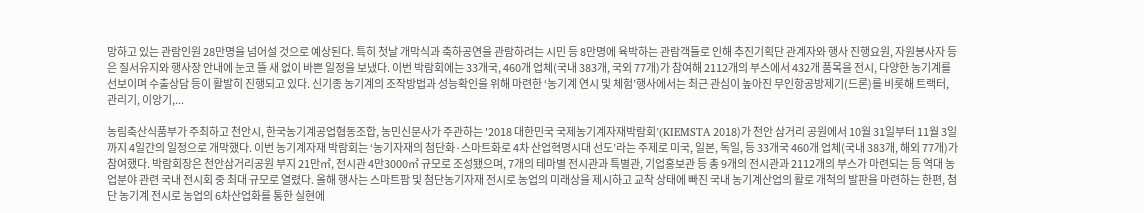망하고 있는 관람인원 28만명을 넘어설 것으로 예상된다. 특히 첫날 개막식과 축하공연을 관람하려는 시민 등 8만명에 육박하는 관람객들로 인해 추진기획단 관계자와 행사 진행요원, 자원봉사자 등은 질서유지와 행사장 안내에 눈코 뜰 새 없이 바쁜 일정을 보냈다. 이번 박람회에는 33개국, 460개 업체(국내 383개, 국외 77개)가 참여해 2112개의 부스에서 432개 품목을 전시, 다양한 농기계를 선보이며 수출상담 등이 활발히 진행되고 있다. 신기종 농기계의 조작방법과 성능확인을 위해 마련한 ‘농기계 연시 및 체험’행사에서는 최근 관심이 높아진 무인항공방제기(드론)를 비롯해 트랙터, 관리기, 이앙기,...

농림축산식품부가 주최하고 천안시, 한국농기계공업협동조합, 농민신문사가 주관하는 '2018 대한민국 국제농기계자재박람회’(KIEMSTA 2018)가 천안 삼거리 공원에서 10월 31일부터 11월 3일까지 4일간의 일정으로 개막했다. 이번 농기계자재 박람회는 ‘농기자재의 첨단화·스마트화로 4차 산업혁명시대 선도’라는 주제로 미국, 일본, 독일, 등 33개국 460개 업체(국내 383개, 해외 77개)가 참여했다. 박람회장은 천안삼거리공원 부지 21만㎡, 전시관 4만3000㎡ 규모로 조성됐으며, 7개의 테마별 전시관과 특별관, 기업홍보관 등 총 9개의 전시관과 2112개의 부스가 마련되는 등 역대 농업분야 관련 국내 전시회 중 최대 규모로 열렸다. 올해 행사는 스마트팜 및 첨단농기자재 전시로 농업의 미래상을 제시하고 교착 상태에 빠진 국내 농기계산업의 활로 개척의 발판을 마련하는 한편, 첨단 농기계 전시로 농업의 6차산업화를 통한 실현에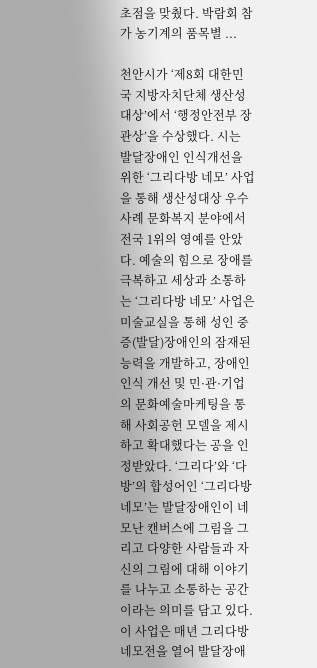초점을 맞췄다. 박람회 참가 농기계의 품목별 ...

천안시가 ‘제8회 대한민국 지방자치단체 생산성 대상’에서 ‘행정안전부 장관상’을 수상했다. 시는 발달장애인 인식개선을 위한 ‘그리다방 네모’ 사업을 통해 생산성대상 우수사례 문화복지 분야에서 전국 1위의 영예를 안았다. 예술의 힘으로 장애를 극복하고 세상과 소통하는 ‘그리다방 네모’ 사업은 미술교실을 통해 성인 중증(발달)장애인의 잠재된 능력을 개발하고, 장애인 인식 개선 및 민·관·기업의 문화예술마케팅을 통해 사회공헌 모델을 제시하고 확대했다는 공을 인정받았다. ‘그리다’와 ‘다방’의 합성어인 ‘그리다방 네모’는 발달장애인이 네모난 캔버스에 그림을 그리고 다양한 사람들과 자신의 그림에 대해 이야기를 나누고 소통하는 공간이라는 의미를 담고 있다. 이 사업은 매년 그리다방 네모전을 열어 발달장애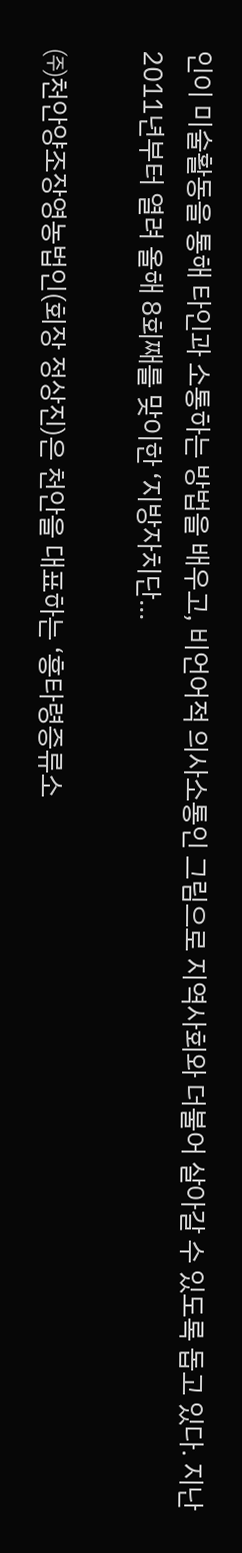인이 미술활동을 통해 타인과 소통하는 방법을 배우고, 비언어적 의사소통인 그림으로 지역사회와 더불어 살아갈 수 있도록 돕고 있다. 지난 2011년부터 열려 올해 8회째를 맞이한 ‘지방자치단...

㈜천안양조장영농법인(회장 정상진)은 천안을 대표하는 ‘흥타령증류소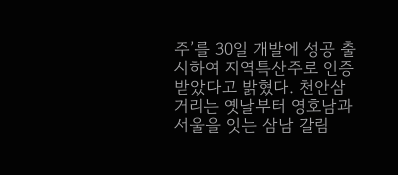주’를 30일 개발에 성공 출시하여 지역특산주로 인증받았다고 밝혔다. 천안삼거리는 옛날부터 영호남과 서울을 잇는 삼남 갈림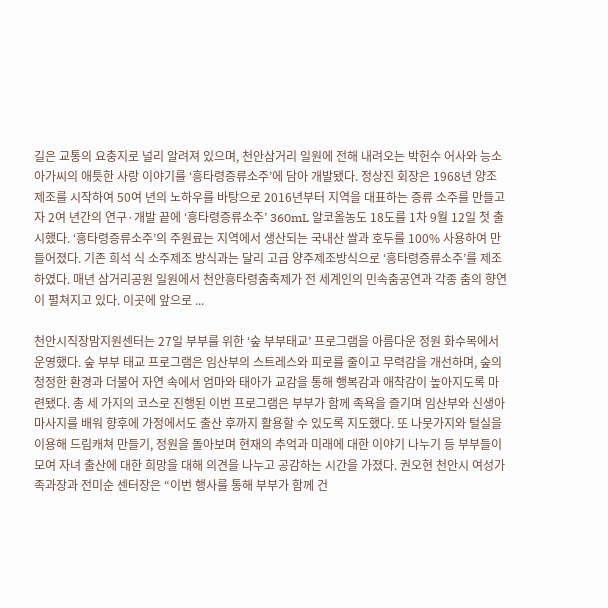길은 교통의 요충지로 널리 알려져 있으며, 천안삼거리 일원에 전해 내려오는 박헌수 어사와 능소 아가씨의 애틋한 사랑 이야기를 ‘흥타령증류소주’에 담아 개발됐다. 정상진 회장은 1968년 양조 제조를 시작하여 50여 년의 노하우를 바탕으로 2016년부터 지역을 대표하는 증류 소주를 만들고자 2여 년간의 연구·개발 끝에 ‘흥타령증류소주’ 360mL 알코올농도 18도를 1차 9월 12일 첫 출시했다. ‘흥타령증류소주’의 주원료는 지역에서 생산되는 국내산 쌀과 호두를 100% 사용하여 만들어졌다. 기존 희석 식 소주제조 방식과는 달리 고급 양주제조방식으로 ‘흥타령증류소주’를 제조하였다. 매년 삼거리공원 일원에서 천안흥타령춤축제가 전 세계인의 민속춤공연과 각종 춤의 향연이 펼쳐지고 있다. 이곳에 앞으로 ...

천안시직장맘지원센터는 27일 부부를 위한 ‘숲 부부태교’ 프로그램을 아름다운 정원 화수목에서 운영했다. 숲 부부 태교 프로그램은 임산부의 스트레스와 피로를 줄이고 무력감을 개선하며, 숲의 청정한 환경과 더불어 자연 속에서 엄마와 태아가 교감을 통해 행복감과 애착감이 높아지도록 마련됐다. 총 세 가지의 코스로 진행된 이번 프로그램은 부부가 함께 족욕을 즐기며 임산부와 신생아 마사지를 배워 향후에 가정에서도 출산 후까지 활용할 수 있도록 지도했다. 또 나뭇가지와 털실을 이용해 드림캐쳐 만들기, 정원을 돌아보며 현재의 추억과 미래에 대한 이야기 나누기 등 부부들이 모여 자녀 출산에 대한 희망을 대해 의견을 나누고 공감하는 시간을 가졌다. 권오현 천안시 여성가족과장과 전미순 센터장은 “이번 행사를 통해 부부가 함께 건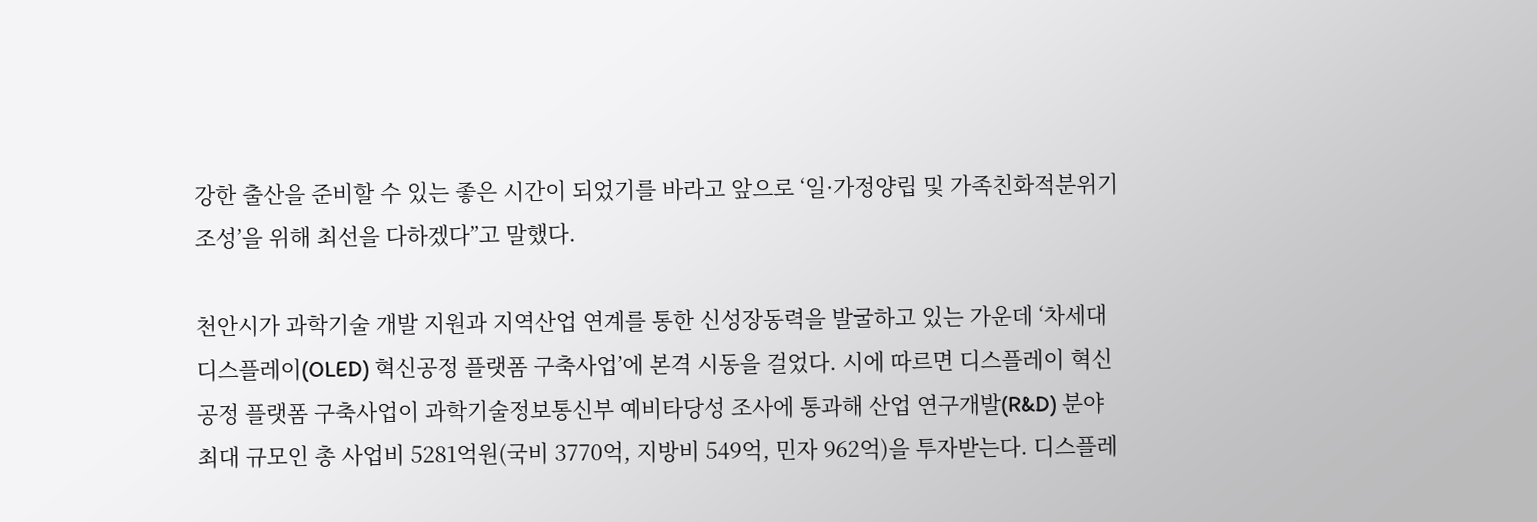강한 출산을 준비할 수 있는 좋은 시간이 되었기를 바라고 앞으로 ‘일·가정양립 및 가족친화적분위기 조성’을 위해 최선을 다하겠다”고 말했다.

천안시가 과학기술 개발 지원과 지역산업 연계를 통한 신성장동력을 발굴하고 있는 가운데 ‘차세대 디스플레이(OLED) 혁신공정 플랫폼 구축사업’에 본격 시동을 걸었다. 시에 따르면 디스플레이 혁신공정 플랫폼 구축사업이 과학기술정보통신부 예비타당성 조사에 통과해 산업 연구개발(R&D) 분야 최대 규모인 총 사업비 5281억원(국비 3770억, 지방비 549억, 민자 962억)을 투자받는다. 디스플레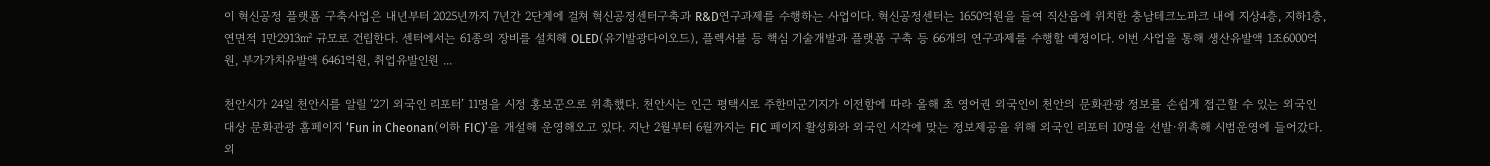이 혁신공정 플랫폼 구축사업은 내년부터 2025년까지 7년간 2단계에 걸쳐 혁신공정센터구축과 R&D연구과제를 수행하는 사업이다. 혁신공정센터는 1650억원을 들여 직산읍에 위치한 충남테크노파크 내에 지상4층, 지하1층, 연면적 1만2913㎡ 규모로 건립한다. 센터에서는 61종의 장비를 설치해 OLED(유기발광다이오드), 플렉서블 등 핵심 기술개발과 플랫폼 구축 등 66개의 연구과제를 수행할 예정이다. 이번 사업을 통해 생산유발액 1조6000억원, 부가가치유발액 6461억원, 취업유발인원 ...

천안시가 24일 천안시를 알릴 ‘2기 외국인 리포터’ 11명을 시정 홍보꾼으로 위촉했다. 천안시는 인근 평택시로 주한미군기지가 이전함에 따라 올해 초 영어권 외국인이 천안의 문화관광 정보를 손쉽게 접근할 수 있는 외국인 대상 문화관광 홈페이지 ‘Fun in Cheonan(이하 FIC)’을 개설해 운영해오고 있다. 지난 2월부터 6월까지는 FIC 페이지 활성화와 외국인 시각에 맞는 정보제공을 위해 외국인 리포터 10명을 선발·위촉해 시범운영에 들어갔다. 외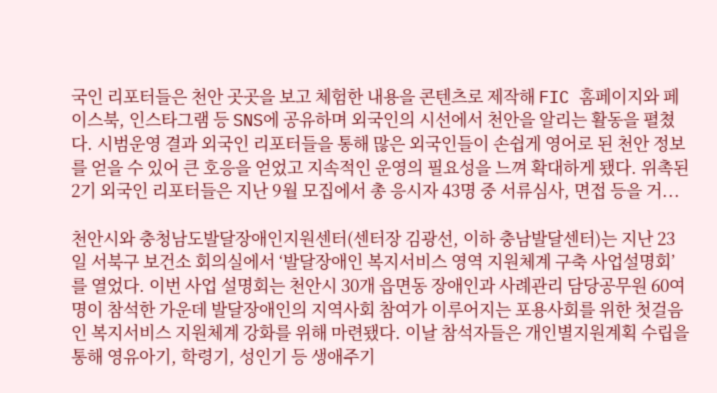국인 리포터들은 천안 곳곳을 보고 체험한 내용을 콘텐츠로 제작해 FIC 홈페이지와 페이스북, 인스타그램 등 SNS에 공유하며 외국인의 시선에서 천안을 알리는 활동을 펼쳤다. 시범운영 결과 외국인 리포터들을 통해 많은 외국인들이 손쉽게 영어로 된 천안 정보를 얻을 수 있어 큰 호응을 얻었고 지속적인 운영의 필요성을 느껴 확대하게 됐다. 위촉된 2기 외국인 리포터들은 지난 9월 모집에서 총 응시자 43명 중 서류심사, 면접 등을 거...

천안시와 충청남도발달장애인지원센터(센터장 김광선, 이하 충남발달센터)는 지난 23일 서북구 보건소 회의실에서 ‘발달장애인 복지서비스 영역 지원체계 구축 사업설명회’를 열었다. 이번 사업 설명회는 천안시 30개 읍면동 장애인과 사례관리 담당공무원 60여명이 참석한 가운데 발달장애인의 지역사회 참여가 이루어지는 포용사회를 위한 첫걸음인 복지서비스 지원체계 강화를 위해 마련됐다. 이날 참석자들은 개인별지원계획 수립을 통해 영유아기, 학령기, 성인기 등 생애주기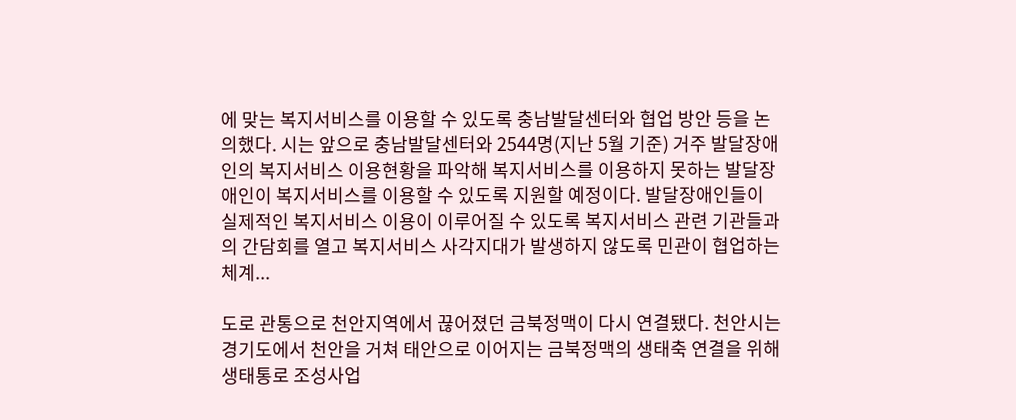에 맞는 복지서비스를 이용할 수 있도록 충남발달센터와 협업 방안 등을 논의했다. 시는 앞으로 충남발달센터와 2544명(지난 5월 기준) 거주 발달장애인의 복지서비스 이용현황을 파악해 복지서비스를 이용하지 못하는 발달장애인이 복지서비스를 이용할 수 있도록 지원할 예정이다. 발달장애인들이 실제적인 복지서비스 이용이 이루어질 수 있도록 복지서비스 관련 기관들과의 간담회를 열고 복지서비스 사각지대가 발생하지 않도록 민관이 협업하는 체계...

도로 관통으로 천안지역에서 끊어졌던 금북정맥이 다시 연결됐다. 천안시는 경기도에서 천안을 거쳐 태안으로 이어지는 금북정맥의 생태축 연결을 위해 생태통로 조성사업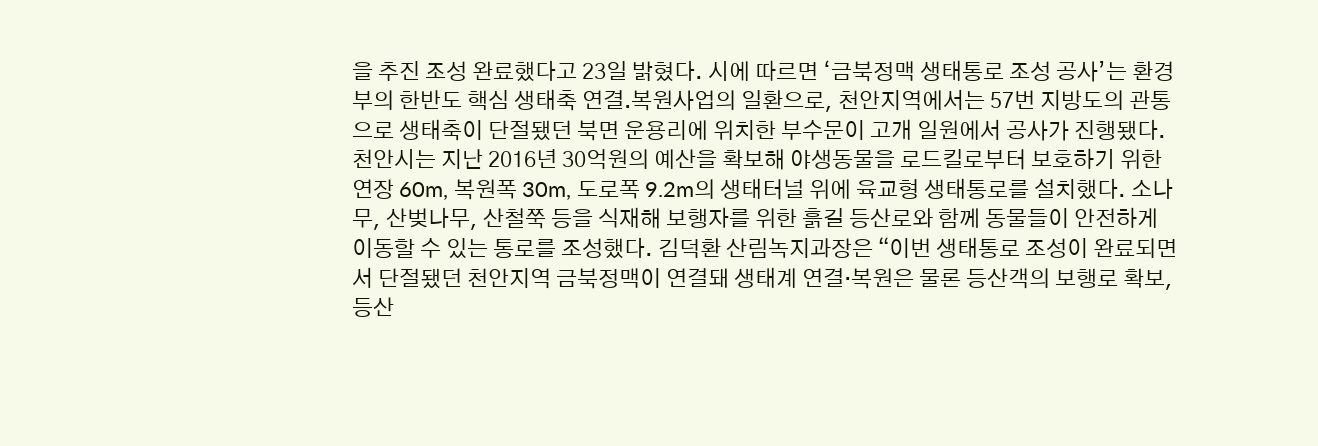을 추진 조성 완료했다고 23일 밝혔다. 시에 따르면 ‘금북정맥 생태통로 조성 공사’는 환경부의 한반도 핵심 생태축 연결․복원사업의 일환으로, 천안지역에서는 57번 지방도의 관통으로 생태축이 단절됐던 북면 운용리에 위치한 부수문이 고개 일원에서 공사가 진행됐다. 천안시는 지난 2016년 30억원의 예산을 확보해 야생동물을 로드킬로부터 보호하기 위한 연장 60m, 복원폭 30m, 도로폭 9.2m의 생태터널 위에 육교형 생태통로를 설치했다. 소나무, 산벚나무, 산철쭉 등을 식재해 보행자를 위한 흙길 등산로와 함께 동물들이 안전하게 이동할 수 있는 통로를 조성했다. 김덕환 산림녹지과장은 “이번 생태통로 조성이 완료되면서 단절됐던 천안지역 금북정맥이 연결돼 생태계 연결·복원은 물론 등산객의 보행로 확보, 등산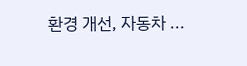환경 개선, 자동차 ...